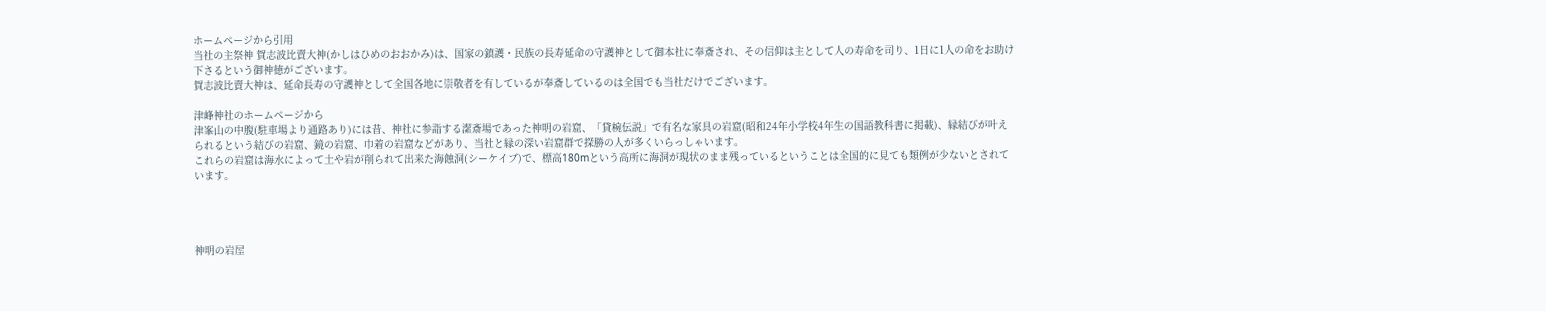ホームページから引用
当社の主祭神 賀志波比賣大神(かしはひめのおおかみ)は、国家の鎮護・民族の長寿延命の守護神として御本社に奉斎され、その信仰は主として人の寿命を司り、1日に1人の命をお助け下さるという御神徳がございます。
賀志波比賣大神は、延命長寿の守護神として全国各地に崇敬者を有しているが奉斎しているのは全国でも当社だけでございます。

津峰神社のホームページから
津峯山の中腹(駐車場より通路あり)には昔、神社に参詣する潔斎場であった神明の岩窟、「貸椀伝説」で有名な家具の岩窟(昭和24年小学校4年生の国語教科書に掲載)、縁結びが叶えられるという結びの岩窟、鏡の岩窟、巾着の岩窟などがあり、当社と縁の深い岩窟群で探勝の人が多くいらっしゃいます。
これらの岩窟は海水によって土や岩が削られて出来た海蝕洞(シーケイブ)で、標高180mという高所に海洞が現状のまま残っているということは全国的に見ても類例が少ないとされています。




神明の岩屋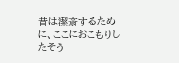昔は潔斎するために、ここにおこもりしたそう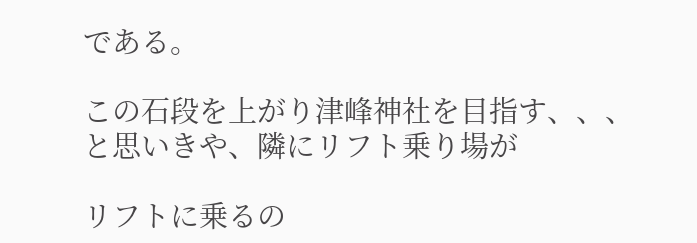である。

この石段を上がり津峰神社を目指す、、、
と思いきや、隣にリフト乗り場が

リフトに乗るの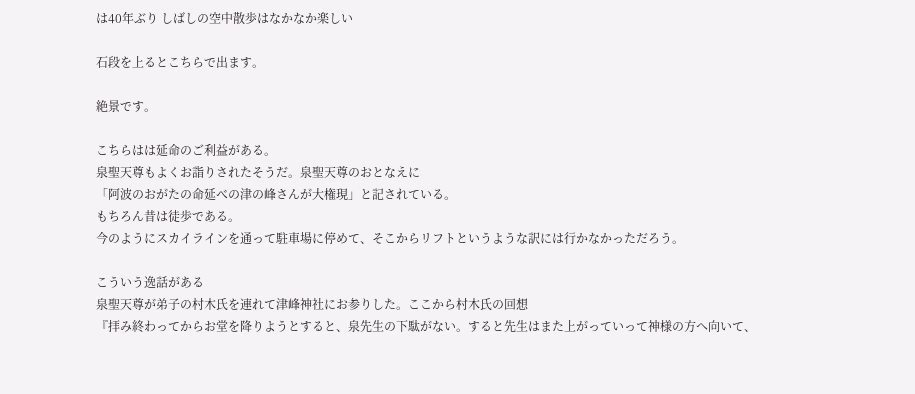は40年ぶり しばしの空中散歩はなかなか楽しい

石段を上るとこちらで出ます。

絶景です。

こちらはは延命のご利益がある。
泉聖天尊もよくお詣りされたそうだ。泉聖天尊のおとなえに
「阿波のおがたの命延べの津の峰さんが大権現」と記されている。
もちろん昔は徒歩である。
今のようにスカイラインを通って駐車場に停めて、そこからリフトというような訳には行かなかっただろう。

こういう逸話がある
泉聖天尊が弟子の村木氏を連れて津峰神社にお参りした。ここから村木氏の回想
『拝み終わってからお堂を降りようとすると、泉先生の下駄がない。すると先生はまた上がっていって神様の方へ向いて、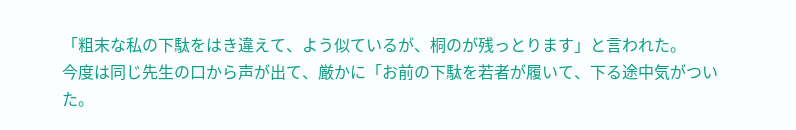「粗末な私の下駄をはき違えて、よう似ているが、桐のが残っとります」と言われた。
今度は同じ先生の口から声が出て、厳かに「お前の下駄を若者が履いて、下る途中気がついた。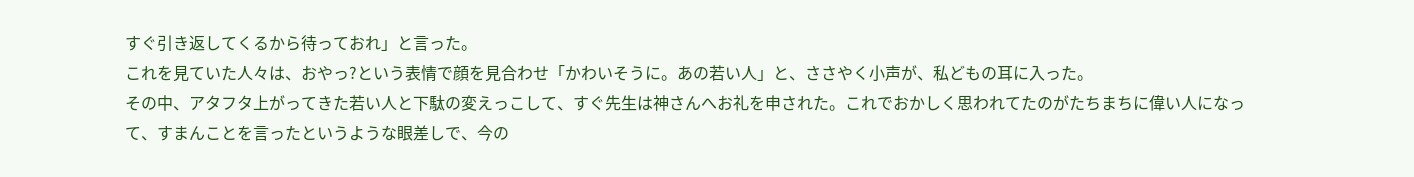すぐ引き返してくるから待っておれ」と言った。
これを見ていた人々は、おやっ?という表情で顔を見合わせ「かわいそうに。あの若い人」と、ささやく小声が、私どもの耳に入った。
その中、アタフタ上がってきた若い人と下駄の変えっこして、すぐ先生は神さんへお礼を申された。これでおかしく思われてたのがたちまちに偉い人になって、すまんことを言ったというような眼差しで、今の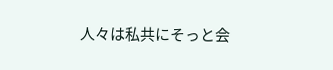人々は私共にそっと会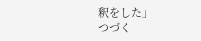釈をした」
つづく